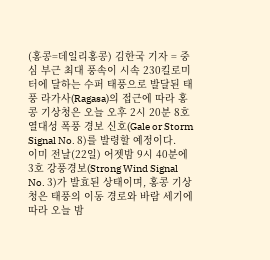(홍콩=데일리홍콩) 김한국 기자 = 중심 부근 최대 풍속이 시속 230킬로미터에 달하는 수퍼 태풍으로 발달된 태풍 라가사(Ragasa)의 접근에 따라 홍콩 기상청은 오늘 오후 2시 20분 8호 열대성 폭풍 경보 신호(Gale or Storm Signal No. 8)를 발령할 예정이다.
이미 전날(22일) 어젯밤 9시 40분에 3호 강풍경보(Strong Wind Signal No. 3)가 발효된 상태이며, 홍콩 기상청은 태풍의 이동 경로와 바람 세기에 따라 오늘 밤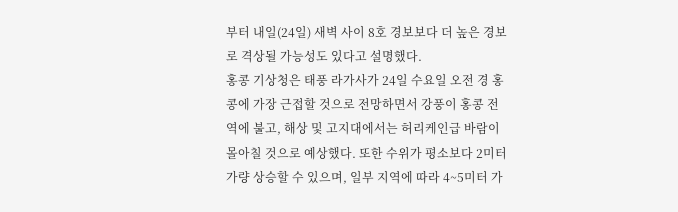부터 내일(24일) 새벽 사이 8호 경보보다 더 높은 경보로 격상될 가능성도 있다고 설명했다.
홍콩 기상청은 태풍 라가사가 24일 수요일 오전 경 홍콩에 가장 근접할 것으로 전망하면서 강풍이 홍콩 전역에 불고, 해상 및 고지대에서는 허리케인급 바람이 몰아칠 것으로 예상했다. 또한 수위가 평소보다 2미터가량 상승할 수 있으며, 일부 지역에 따라 4~5미터 가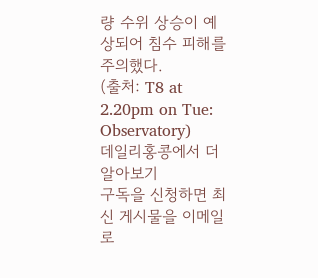량 수위 상승이 예상되어 침수 피해를 주의했다.
(출처: T8 at 2.20pm on Tue: Observatory)
데일리홍콩에서 더 알아보기
구독을 신청하면 최신 게시물을 이메일로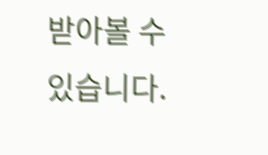받아볼 수 있습니다.